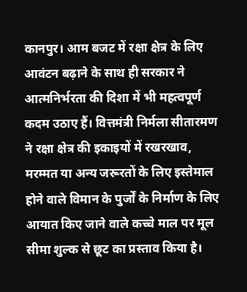कानपुर। आम बजट में रक्षा क्षेत्र के लिए आवंटन बढ़ाने के साथ ही सरकार ने आत्मनिर्भरता की दिशा में भी महत्वपूर्ण कदम उठाए हैं। वित्तमंत्री निर्मला सीतारमण ने रक्षा क्षेत्र की इकाइयों में रखरखाव, मरम्मत या अन्य जरूरतों के लिए इस्तेमाल होने वाले विमान के पुर्जों के निर्माण के लिए आयात किए जाने वाले कच्चे माल पर मूल सीमा शुल्क से छूट का प्रस्ताव किया है।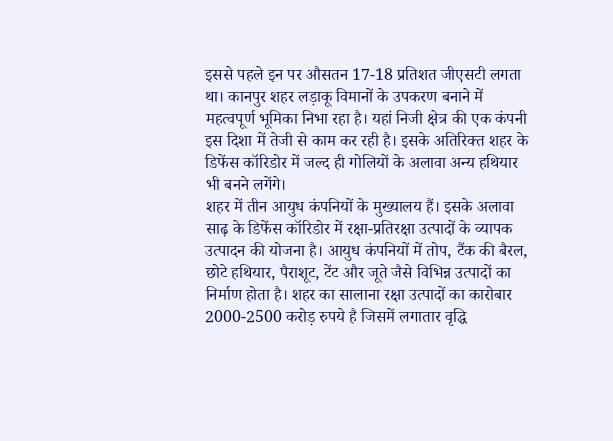इससे पहले इन पर औसतन 17-18 प्रतिशत जीएसटी लगता था। कानपुर शहर लड़ाकू विमानों के उपकरण बनाने में महत्वपूर्ण भूमिका निभा रहा है। यहां निजी क्षेत्र की एक कंपनी इस दिशा में तेजी से काम कर रही है। इसके अतिरिक्त शहर के डिफेंस कॉरिडोर में जल्द ही गोलियों के अलावा अन्य हथियार भी बनने लगेंगे।
शहर में तीन आयुध कंपनियों के मुख्यालय हैं। इसके अलावा साढ़ के डिफेंस कॉरिडोर में रक्षा-प्रतिरक्षा उत्पादों के व्यापक उत्पादन की योजना है। आयुध कंपनियों में तोप, टैंक की बैरल, छोटे हथियार, पैराशूट, टेंट और जूते जैसे विभिन्न उत्पादों का निर्माण होता है। शहर का सालाना रक्षा उत्पादों का कारोबार 2000-2500 करोड़ रुपये है जिसमें लगातार वृद्धि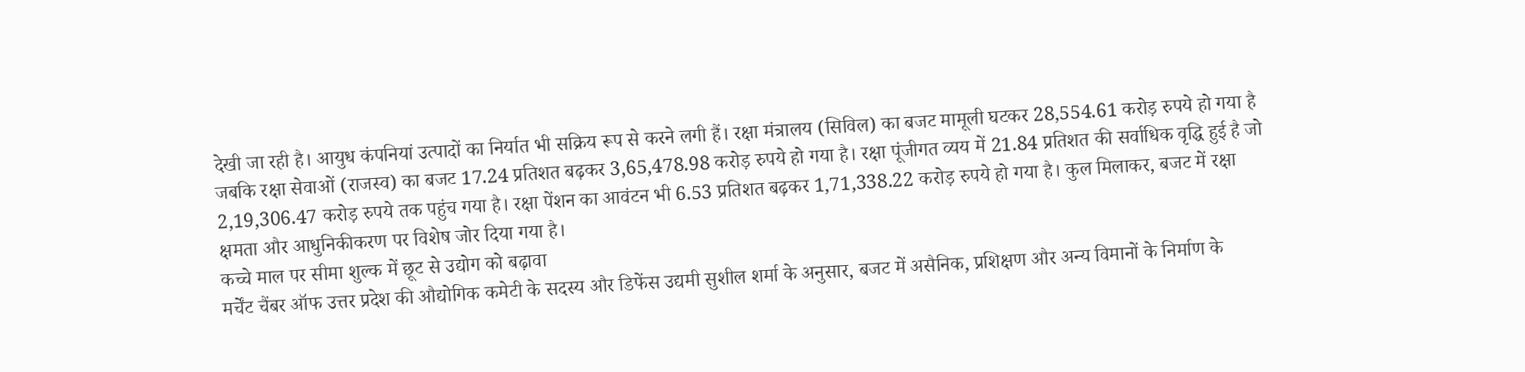देखी जा रही है। आयुध कंपनियां उत्पादों का निर्यात भी सक्रिय रूप से करने लगी हैं। रक्षा मंत्रालय (सिविल) का बजट मामूली घटकर 28,554.61 करोड़ रुपये हो गया है जबकि रक्षा सेवाओं (राजस्व) का बजट 17.24 प्रतिशत बढ़कर 3,65,478.98 करोड़ रुपये हो गया है। रक्षा पूंजीगत व्यय में 21.84 प्रतिशत की सर्वाधिक वृद्धि हुई है जो 2,19,306.47 करोड़ रुपये तक पहुंच गया है। रक्षा पेंशन का आवंटन भी 6.53 प्रतिशत बढ़कर 1,71,338.22 करोड़ रुपये हो गया है। कुल मिलाकर, बजट में रक्षा क्षमता और आधुनिकीकरण पर विशेष जोर दिया गया है।
कच्चे माल पर सीमा शुल्क में छूट से उद्योग को बढ़ावा
मर्चेंट चैंबर ऑफ उत्तर प्रदेश की औद्योगिक कमेटी के सदस्य और डिफेंस उद्यमी सुशील शर्मा के अनुसार, बजट में असैनिक, प्रशिक्षण और अन्य विमानों के निर्माण के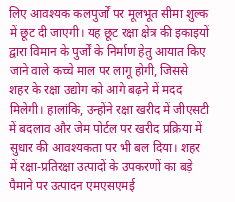लिए आवश्यक कलपुर्जों पर मूलभूत सीमा शुल्क में छूट दी जाएगी। यह छूट रक्षा क्षेत्र की इकाइयों द्वारा विमान के पुर्जों के निर्माण हेतु आयात किए जाने वाले कच्चे माल पर लागू होगी, जिससे शहर के रक्षा उद्योग को आगे बढ़ने में मदद मिलेगी। हालांकि, उन्होंने रक्षा खरीद में जीएसटी में बदलाव और जेम पोर्टल पर खरीद प्रक्रिया में सुधार की आवश्यकता पर भी बल दिया। शहर में रक्षा-प्रतिरक्षा उत्पादों के उपकरणों का बड़े पैमाने पर उत्पादन एमएसएमई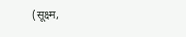(सूक्ष्म,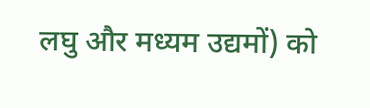लघु और मध्यम उद्यमों) को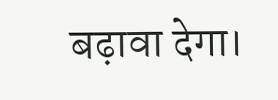बढ़ावा देगा।